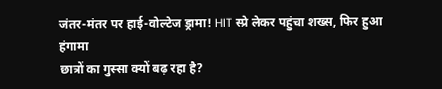जंतर-मंतर पर हाई-वोल्टेज ड्रामा! HIT स्प्रे लेकर पहुंचा शख्स, फिर हुआ हंगामा
छात्रों का गुस्सा क्यों बढ़ रहा है?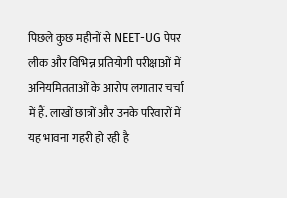पिछले कुछ महीनों से NEET-UG पेपर लीक और विभिन्न प्रतियोगी परीक्षाओं में अनियमितताओं के आरोप लगातार चर्चा में हैं. लाखों छात्रों और उनके परिवारों में यह भावना गहरी हो रही है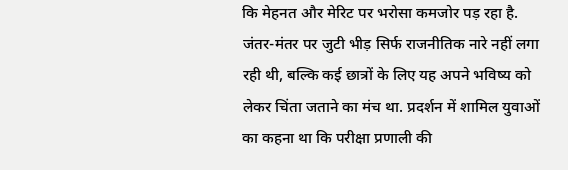कि मेहनत और मेरिट पर भरोसा कमजोर पड़ रहा है.
जंतर-मंतर पर जुटी भीड़ सिर्फ राजनीतिक नारे नहीं लगा रही थी, बल्कि कई छात्रों के लिए यह अपने भविष्य को लेकर चिंता जताने का मंच था. प्रदर्शन में शामिल युवाओं का कहना था कि परीक्षा प्रणाली की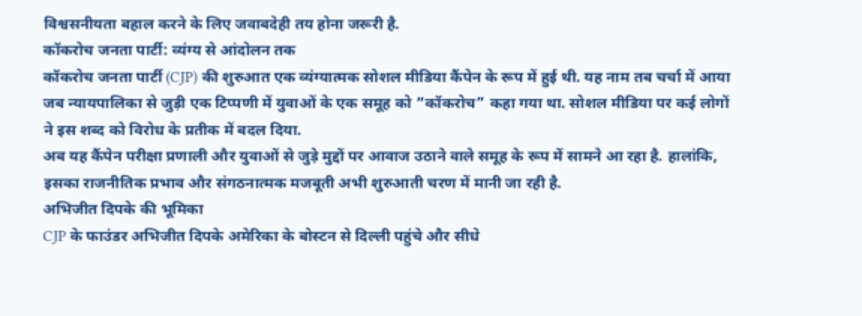विश्वसनीयता बहाल करने के लिए जवाबदेही तय होना जरूरी है.
कॉकरोच जनता पार्टी: व्यंग्य से आंदोलन तक
कॉकरोच जनता पार्टी (CJP) की शुरुआत एक व्यंग्यात्मक सोशल मीडिया कैंपेन के रूप में हुई थी. यह नाम तब चर्चा में आया जब न्यायपालिका से जुड़ी एक टिप्पणी में युवाओं के एक समूह को “कॉकरोच” कहा गया था. सोशल मीडिया पर कई लोगों ने इस शब्द को विरोध के प्रतीक में बदल दिया.
अब यह कैंपेन परीक्षा प्रणाली और युवाओं से जुड़े मुद्दों पर आवाज उठाने वाले समूह के रूप में सामने आ रहा है. हालांकि, इसका राजनीतिक प्रभाव और संगठनात्मक मजबूती अभी शुरुआती चरण में मानी जा रही है.
अभिजीत दिपके की भूमिका
CJP के फाउंडर अभिजीत दिपके अमेरिका के बोस्टन से दिल्ली पहुंचे और सीधे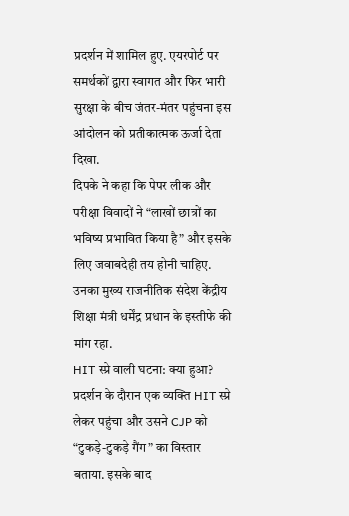प्रदर्शन में शामिल हुए. एयरपोर्ट पर समर्थकों द्वारा स्वागत और फिर भारी सुरक्षा के बीच जंतर-मंतर पहुंचना इस आंदोलन को प्रतीकात्मक ऊर्जा देता दिखा.
दिपके ने कहा कि पेपर लीक और परीक्षा विवादों ने “लाखों छात्रों का भविष्य प्रभावित किया है” और इसके लिए जवाबदेही तय होनी चाहिए. उनका मुख्य राजनीतिक संदेश केंद्रीय शिक्षा मंत्री धर्मेंद्र प्रधान के इस्तीफे की मांग रहा.
HIT स्प्रे वाली घटना: क्या हुआ?
प्रदर्शन के दौरान एक व्यक्ति HIT स्प्रे लेकर पहुंचा और उसने CJP को “टुकड़े-टुकड़े गैंग” का विस्तार बताया. इसके बाद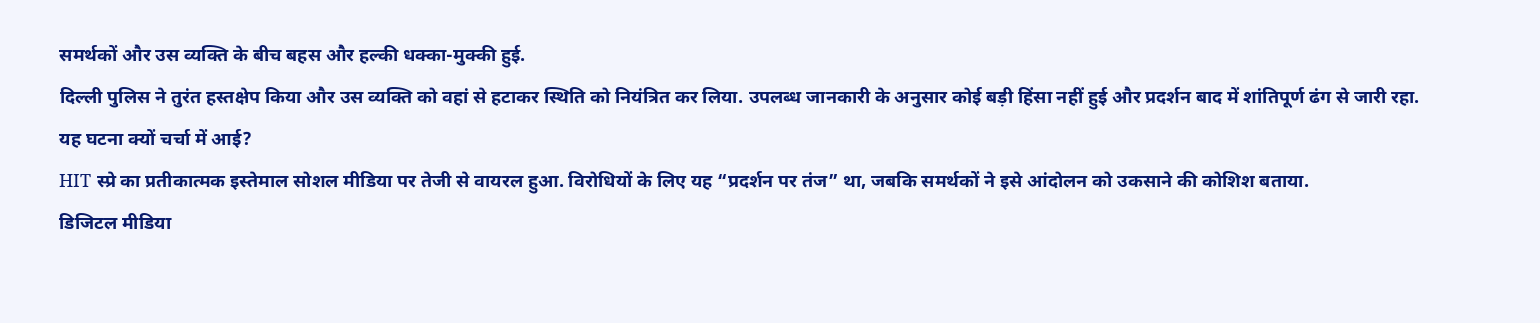समर्थकों और उस व्यक्ति के बीच बहस और हल्की धक्का-मुक्की हुई.
दिल्ली पुलिस ने तुरंत हस्तक्षेप किया और उस व्यक्ति को वहां से हटाकर स्थिति को नियंत्रित कर लिया. उपलब्ध जानकारी के अनुसार कोई बड़ी हिंसा नहीं हुई और प्रदर्शन बाद में शांतिपूर्ण ढंग से जारी रहा.
यह घटना क्यों चर्चा में आई?
HIT स्प्रे का प्रतीकात्मक इस्तेमाल सोशल मीडिया पर तेजी से वायरल हुआ. विरोधियों के लिए यह “प्रदर्शन पर तंज” था, जबकि समर्थकों ने इसे आंदोलन को उकसाने की कोशिश बताया.
डिजिटल मीडिया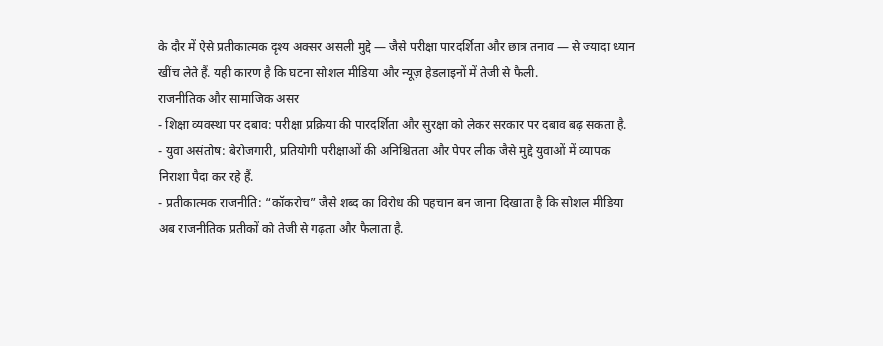के दौर में ऐसे प्रतीकात्मक दृश्य अक्सर असली मुद्दे — जैसे परीक्षा पारदर्शिता और छात्र तनाव — से ज्यादा ध्यान खींच लेते हैं. यही कारण है कि घटना सोशल मीडिया और न्यूज़ हेडलाइनों में तेजी से फैली.
राजनीतिक और सामाजिक असर
- शिक्षा व्यवस्था पर दबाव: परीक्षा प्रक्रिया की पारदर्शिता और सुरक्षा को लेकर सरकार पर दबाव बढ़ सकता है.
- युवा असंतोष: बेरोजगारी, प्रतियोगी परीक्षाओं की अनिश्चितता और पेपर लीक जैसे मुद्दे युवाओं में व्यापक निराशा पैदा कर रहे हैं.
- प्रतीकात्मक राजनीति: “कॉकरोच” जैसे शब्द का विरोध की पहचान बन जाना दिखाता है कि सोशल मीडिया अब राजनीतिक प्रतीकों को तेजी से गढ़ता और फैलाता है.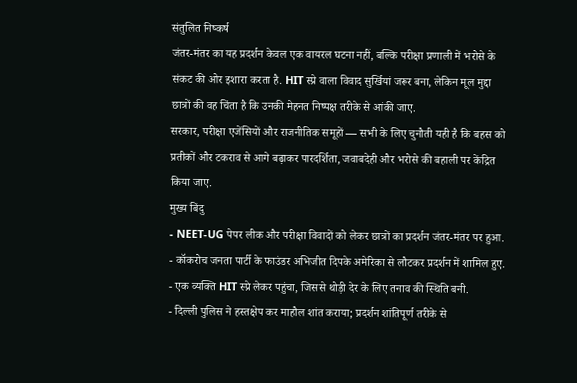संतुलित निष्कर्ष
जंतर-मंतर का यह प्रदर्शन केवल एक वायरल घटना नहीं, बल्कि परीक्षा प्रणाली में भरोसे के संकट की ओर इशारा करता है. HIT स्प्रे वाला विवाद सुर्खियां जरूर बना, लेकिन मूल मुद्दा छात्रों की वह चिंता है कि उनकी मेहनत निष्पक्ष तरीके से आंकी जाए.
सरकार, परीक्षा एजेंसियों और राजनीतिक समूहों — सभी के लिए चुनौती यही है कि बहस को प्रतीकों और टकराव से आगे बढ़ाकर पारदर्शिता, जवाबदेही और भरोसे की बहाली पर केंद्रित किया जाए.
मुख्य बिंदु
- NEET-UG पेपर लीक और परीक्षा विवादों को लेकर छात्रों का प्रदर्शन जंतर-मंतर पर हुआ.
- कॉकरोच जनता पार्टी के फाउंडर अभिजीत दिपके अमेरिका से लौटकर प्रदर्शन में शामिल हुए.
- एक व्यक्ति HIT स्प्रे लेकर पहुंचा, जिससे थोड़ी देर के लिए तनाव की स्थिति बनी.
- दिल्ली पुलिस ने हस्तक्षेप कर माहौल शांत कराया; प्रदर्शन शांतिपूर्ण तरीके से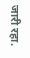जारी रहा.